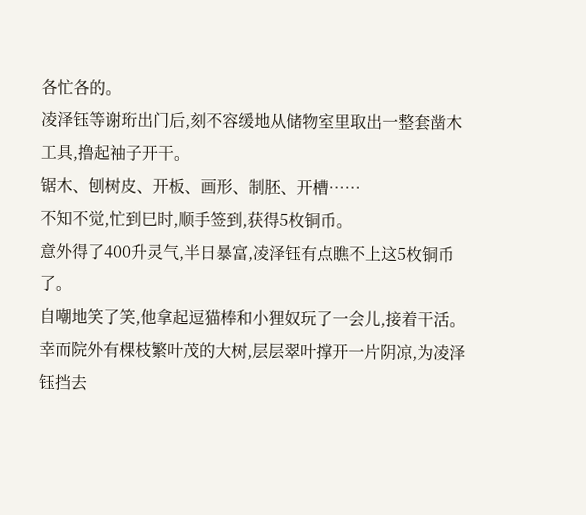各忙各的。
凌泽钰等谢珩出门后,刻不容缓地从储物室里取出一整套凿木工具,撸起袖子开干。
锯木、刨树皮、开板、画形、制胚、开槽……
不知不觉,忙到巳时,顺手签到,获得5枚铜币。
意外得了400升灵气,半日暴富,凌泽钰有点瞧不上这5枚铜币了。
自嘲地笑了笑,他拿起逗猫棒和小狸奴玩了一会儿,接着干活。
幸而院外有棵枝繁叶茂的大树,层层翠叶撑开一片阴凉,为凌泽钰挡去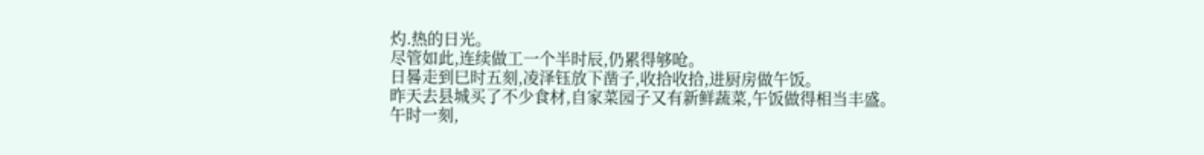灼.热的日光。
尽管如此,连续做工一个半时辰,仍累得够呛。
日晷走到巳时五刻,凌泽钰放下凿子,收拾收拾,进厨房做午饭。
昨天去县城买了不少食材,自家菜园子又有新鲜蔬菜,午饭做得相当丰盛。
午时一刻,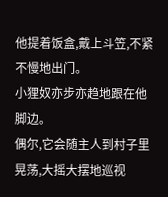他提着饭盒,戴上斗笠,不紧不慢地出门。
小狸奴亦步亦趋地跟在他脚边。
偶尔,它会随主人到村子里晃荡,大摇大摆地巡视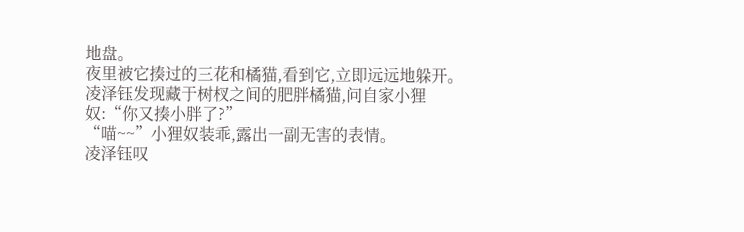地盘。
夜里被它揍过的三花和橘猫,看到它,立即远远地躲开。
凌泽钰发现藏于树杈之间的肥胖橘猫,问自家小狸奴:“你又揍小胖了?”
“喵~~”小狸奴装乖,露出一副无害的表情。
凌泽钰叹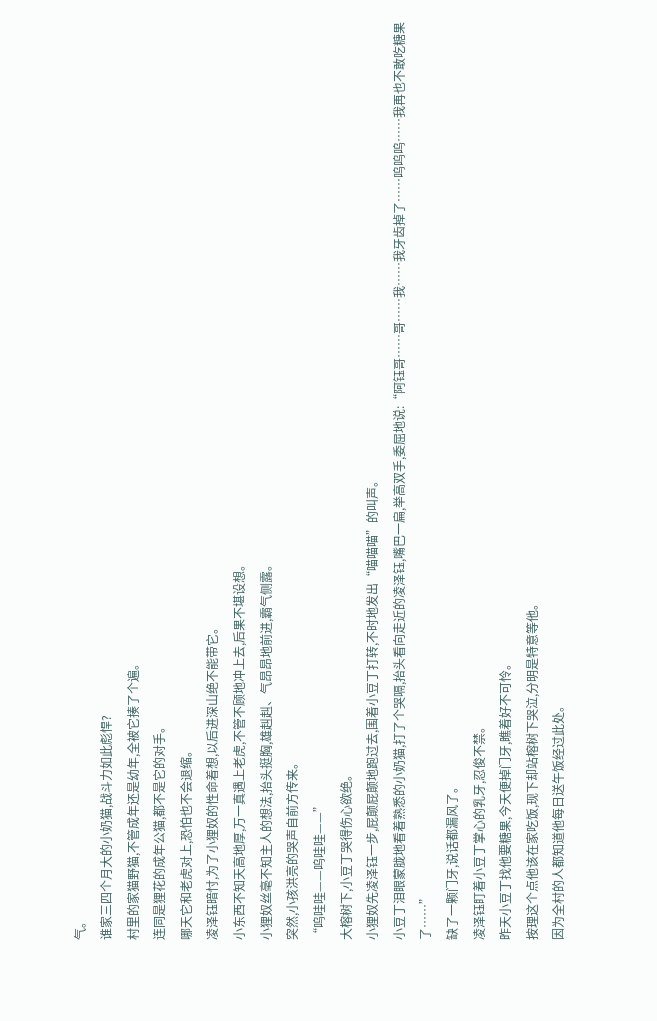气。
谁家三四个月大的小奶猫,战斗力如此彪悍?
村里的家猫野猫,不管成年还是幼年,全被它揍了个遍。
连同是狸花的成年公猫,都不是它的对手。
哪天它和老虎对上,恐怕也不会退缩。
凌泽钰暗忖,为了小狸奴的性命着想,以后进深山绝不能带它。
小东西不知天高地厚,万一真遇上老虎,不管不顾地冲上去,后果不堪设想。
小狸奴丝毫不知主人的想法,抬头挺胸,雄赳赳、气昂昂地前进,霸气侧露。
突然,小孩洪亮的哭声自前方传来。
“呜哇哇——呜哇哇——”
大榕树下,小豆丁哭得伤心欲绝。
小狸奴先凌泽钰一步,屁颠屁颠地跑过去,围着小豆丁打转,不时地发出“喵喵喵”的叫声。
小豆丁泪眼蒙胧地看着熟悉的小奶猫,打了个哭嗝,抬头看向走近的凌泽钰,嘴巴一扁,举高双手,委屈地说:“阿钰哥……哥……我……我牙齿掉了……呜呜呜……我再也不敢吃糖果了……”
缺了一颗门牙,说话都漏风了。
凌泽钰盯着小豆丁掌心的乳牙,忍俊不禁。
昨天小豆丁找他要糖果,今天便掉门牙,瞧着好不可怜。
按理这个点他该在家吃饭,现下却站榕树下哭泣,分明是特意等他。
因为全村的人都知道他每日送午饭经过此处。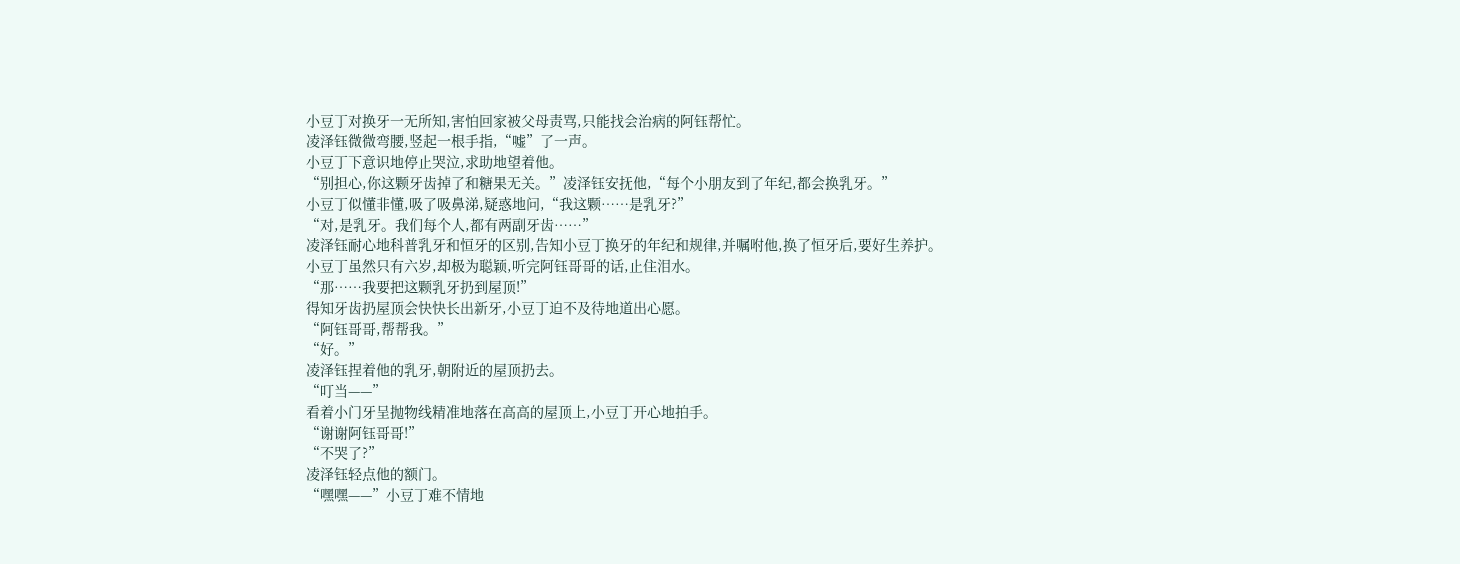小豆丁对换牙一无所知,害怕回家被父母责骂,只能找会治病的阿钰帮忙。
凌泽钰微微弯腰,竖起一根手指,“嘘”了一声。
小豆丁下意识地停止哭泣,求助地望着他。
“别担心,你这颗牙齿掉了和糖果无关。”凌泽钰安抚他,“每个小朋友到了年纪,都会换乳牙。”
小豆丁似懂非懂,吸了吸鼻涕,疑惑地问,“我这颗……是乳牙?”
“对,是乳牙。我们每个人,都有两副牙齿……”
凌泽钰耐心地科普乳牙和恒牙的区别,告知小豆丁换牙的年纪和规律,并嘱咐他,换了恒牙后,要好生养护。
小豆丁虽然只有六岁,却极为聪颖,听完阿钰哥哥的话,止住泪水。
“那……我要把这颗乳牙扔到屋顶!”
得知牙齿扔屋顶会快快长出新牙,小豆丁迫不及待地道出心愿。
“阿钰哥哥,帮帮我。”
“好。”
凌泽钰捏着他的乳牙,朝附近的屋顶扔去。
“叮当——”
看着小门牙呈抛物线精准地落在高高的屋顶上,小豆丁开心地拍手。
“谢谢阿钰哥哥!”
“不哭了?”
凌泽钰轻点他的额门。
“嘿嘿——”小豆丁难不情地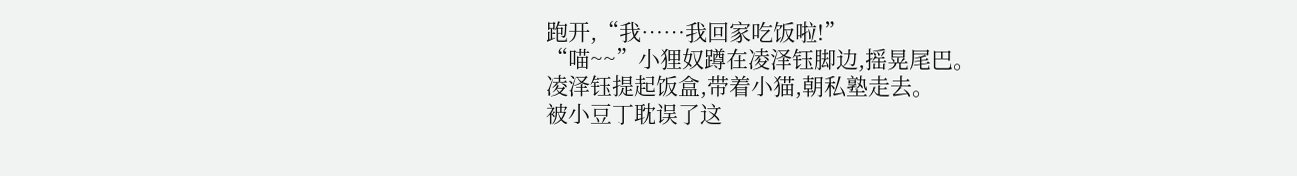跑开,“我……我回家吃饭啦!”
“喵~~”小狸奴蹲在凌泽钰脚边,摇晃尾巴。
凌泽钰提起饭盒,带着小猫,朝私塾走去。
被小豆丁耽误了这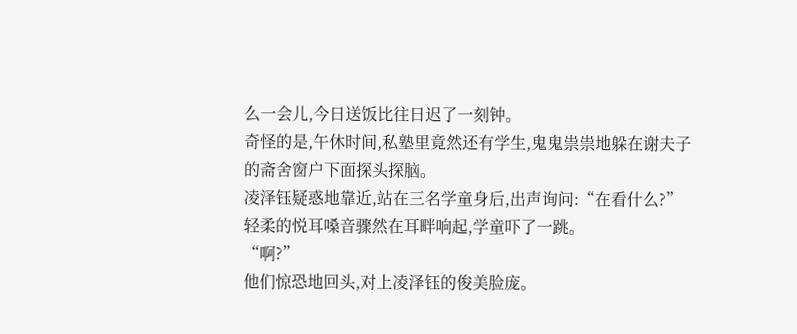么一会儿,今日送饭比往日迟了一刻钟。
奇怪的是,午休时间,私塾里竟然还有学生,鬼鬼祟祟地躲在谢夫子的斋舍窗户下面探头探脑。
凌泽钰疑惑地靠近,站在三名学童身后,出声询问:“在看什么?”
轻柔的悦耳嗓音骤然在耳畔响起,学童吓了一跳。
“啊?”
他们惊恐地回头,对上凌泽钰的俊美脸庞。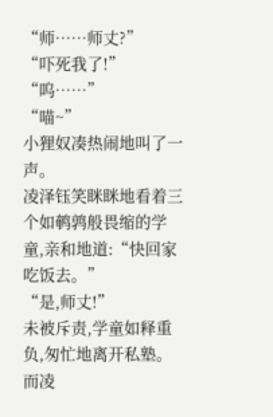“师……师丈?”
“吓死我了!”
“呜……”
“喵~”
小狸奴凑热闹地叫了一声。
凌泽钰笑眯眯地看着三个如鹌鹑般畏缩的学童,亲和地道:“快回家吃饭去。”
“是,师丈!”
未被斥责,学童如释重负,匆忙地离开私塾。
而凌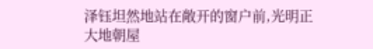泽钰坦然地站在敞开的窗户前,光明正大地朝屋